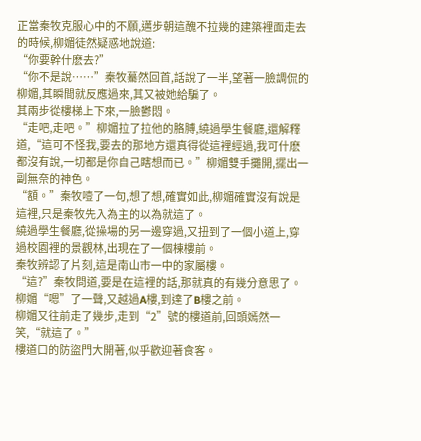正當秦牧克服心中的不願,邁步朝這醜不拉幾的建築裡面走去的時候,柳媚徒然疑惑地說道:
“你要幹什麽去?”
“你不是說……”秦牧驀然回首,話說了一半,望著一臉調侃的柳媚,其瞬間就反應過來,其又被她給騙了。
其兩步從樓梯上下來,一臉鬱悶。
“走吧,走吧。”柳媚拉了拉他的胳膊,繞過學生餐廳,還解釋道,“這可不怪我,要去的那地方還真得從這裡經過,我可什麽都沒有說,一切都是你自己瞎想而已。”柳媚雙手攤開,擺出一副無奈的神色。
“額。”秦牧噎了一句,想了想,確實如此,柳媚確實沒有說是這裡,只是秦牧先入為主的以為就這了。
繞過學生餐廳,從操場的另一邊穿過,又扭到了一個小道上,穿過校園裡的景觀林,出現在了一個棟樓前。
秦牧辨認了片刻,這是南山市一中的家屬樓。
“這?”秦牧問道,要是在這裡的話,那就真的有幾分意思了。
柳媚“嗯”了一聲,又越過A樓,到達了B樓之前。
柳媚又往前走了幾步,走到“2”號的樓道前,回頭嫣然一笑,“就這了。”
樓道口的防盜門大開著,似乎歡迎著食客。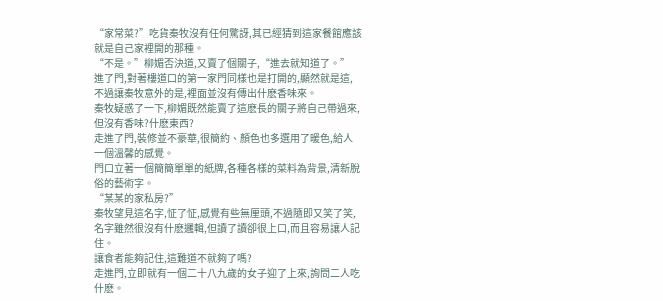“家常菜?”吃貨秦牧沒有任何驚訝,其已經猜到這家餐館應該就是自己家裡開的那種。
“不是。”柳媚否決道,又賣了個關子,“進去就知道了。”
進了門,對著樓道口的第一家門同樣也是打開的,顯然就是這,不過讓秦牧意外的是,裡面並沒有傳出什麽香味來。
秦牧疑惑了一下,柳媚既然能賣了這麽長的關子將自己帶過來,但沒有香味?什麽東西?
走進了門,裝修並不豪華,很簡約、顏色也多選用了暖色,給人一個溫馨的感覺。
門口立著一個簡簡單單的紙牌,各種各樣的菜料為背景,清新脫俗的藝術字。
“某某的家私房?”
秦牧望見這名字,怔了怔,感覺有些無厘頭,不過隨即又笑了笑,名字雖然很沒有什麽邏輯,但讀了讀卻很上口,而且容易讓人記住。
讓食者能夠記住,這難道不就夠了嗎?
走進門,立即就有一個二十八九歲的女子迎了上來,詢問二人吃什麽。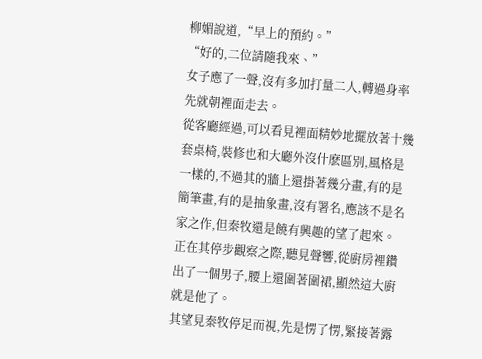柳媚說道,“早上的預約。”
“好的,二位請隨我來、”
女子應了一聲,沒有多加打量二人,轉過身率先就朝裡面走去。
從客廳經過,可以看見裡面精妙地擺放著十幾套桌椅,裝修也和大廳外沒什麽區別,風格是一樣的,不過其的牆上還掛著幾分畫,有的是簡筆畫,有的是抽象畫,沒有署名,應該不是名家之作,但秦牧還是饒有興趣的望了起來。
正在其停步觀察之際,聽見聲響,從廚房裡鑽出了一個男子,腰上還圍著圍裙,顯然這大廚就是他了。
其望見秦牧停足而視,先是愣了愣,緊接著露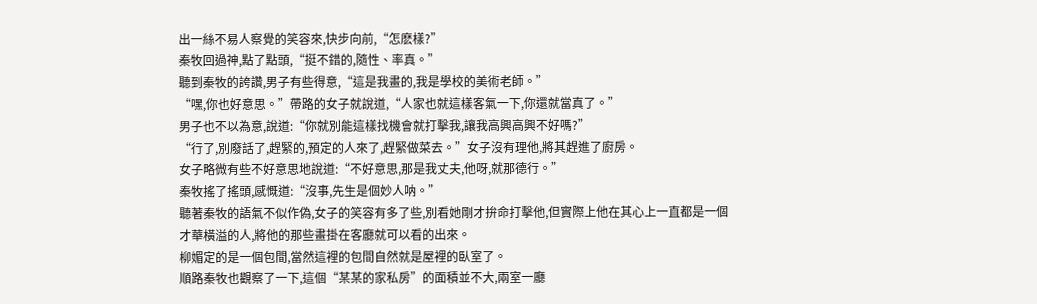出一絲不易人察覺的笑容來,快步向前,“怎麽樣?”
秦牧回過神,點了點頭,“挺不錯的,隨性、率真。”
聽到秦牧的誇讚,男子有些得意,“這是我畫的,我是學校的美術老師。”
“嘿,你也好意思。”帶路的女子就說道,“人家也就這樣客氣一下,你還就當真了。”
男子也不以為意,說道:“你就別能這樣找機會就打擊我,讓我高興高興不好嗎?”
“行了,別廢話了,趕緊的,預定的人來了,趕緊做菜去。”女子沒有理他,將其趕進了廚房。
女子略微有些不好意思地說道:“不好意思,那是我丈夫,他呀,就那德行。”
秦牧搖了搖頭,感慨道:“沒事,先生是個妙人呐。”
聽著秦牧的語氣不似作偽,女子的笑容有多了些,別看她剛才拚命打擊他,但實際上他在其心上一直都是一個才華橫溢的人,將他的那些畫掛在客廳就可以看的出來。
柳媚定的是一個包間,當然這裡的包間自然就是屋裡的臥室了。
順路秦牧也觀察了一下,這個“某某的家私房”的面積並不大,兩室一廳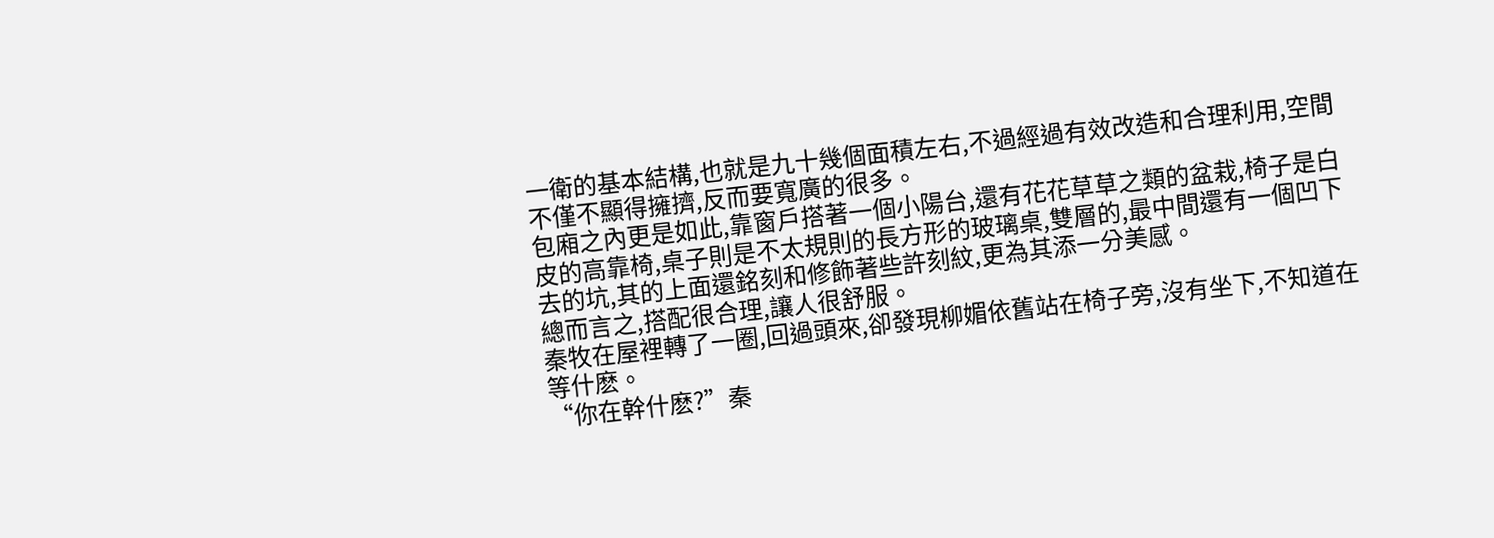一衛的基本結構,也就是九十幾個面積左右,不過經過有效改造和合理利用,空間不僅不顯得擁擠,反而要寬廣的很多。
包廂之內更是如此,靠窗戶搭著一個小陽台,還有花花草草之類的盆栽,椅子是白皮的高靠椅,桌子則是不太規則的長方形的玻璃桌,雙層的,最中間還有一個凹下去的坑,其的上面還銘刻和修飾著些許刻紋,更為其添一分美感。
總而言之,搭配很合理,讓人很舒服。
秦牧在屋裡轉了一圈,回過頭來,卻發現柳媚依舊站在椅子旁,沒有坐下,不知道在等什麽。
“你在幹什麽?”秦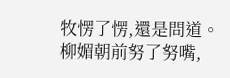牧愣了愣,還是問道。
柳媚朝前努了努嘴,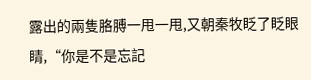露出的兩隻胳膊一甩一甩,又朝秦牧眨了眨眼睛,“你是不是忘記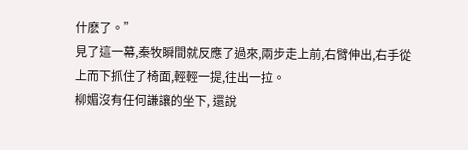什麽了。”
見了這一幕,秦牧瞬間就反應了過來,兩步走上前,右臂伸出,右手從上而下抓住了椅面,輕輕一提,往出一拉。
柳媚沒有任何謙讓的坐下, 還說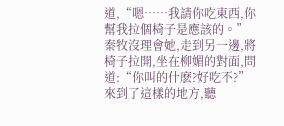道,“嗯……我請你吃東西,你幫我拉個椅子是應該的。”
秦牧沒理會她,走到另一邊,將椅子拉開,坐在柳媚的對面,問道:“你叫的什麽?好吃不?”
來到了這樣的地方,聽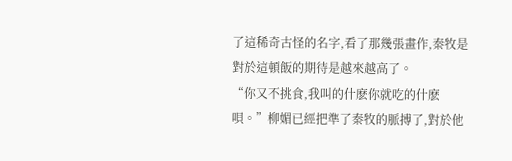了這稀奇古怪的名字,看了那幾張畫作,秦牧是對於這頓飯的期待是越來越高了。
“你又不挑食,我叫的什麽你就吃的什麽唄。”柳媚已經把準了秦牧的脈搏了,對於他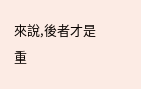來說,後者才是重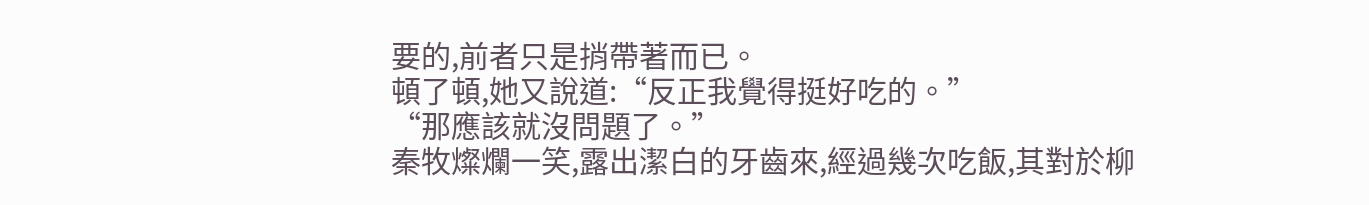要的,前者只是捎帶著而已。
頓了頓,她又說道:“反正我覺得挺好吃的。”
“那應該就沒問題了。”
秦牧燦爛一笑,露出潔白的牙齒來,經過幾次吃飯,其對於柳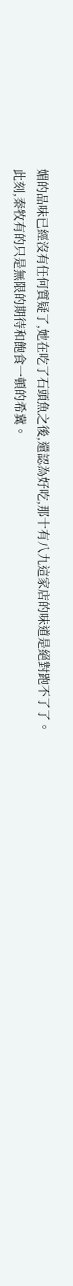媚的品味已經沒有任何質疑了,她在吃了石頭魚之後,還認為好吃,那十有八九這家店的味道是絕對跑不了了。
此刻,秦牧有的只是無限的期待和飽食一頓的希冀。